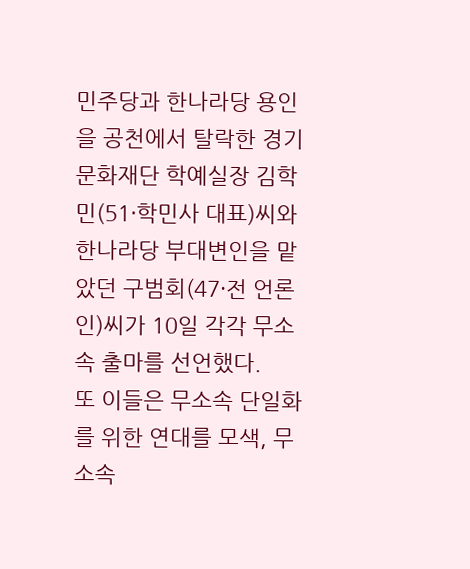민주당과 한나라당 용인을 공천에서 탈락한 경기문화재단 학예실장 김학민(51·학민사 대표)씨와 한나라당 부대변인을 맡았던 구범회(47·전 언론인)씨가 10일 각각 무소속 출마를 선언했다.
또 이들은 무소속 단일화를 위한 연대를 모색, 무소속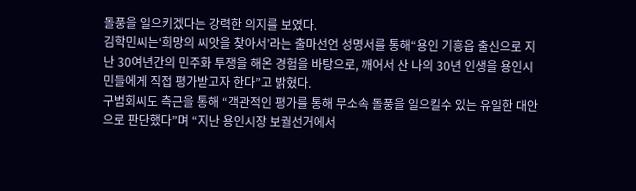돌풍을 일으키겠다는 강력한 의지를 보였다.
김학민씨는‘희망의 씨앗을 찾아서’라는 출마선언 성명서를 통해“용인 기흥읍 출신으로 지난 30여년간의 민주화 투쟁을 해온 경험을 바탕으로, 깨어서 산 나의 30년 인생을 용인시민들에게 직접 평가받고자 한다”고 밝혔다.
구범회씨도 측근을 통해 “객관적인 평가를 통해 무소속 돌풍을 일으킬수 있는 유일한 대안으로 판단했다”며 “지난 용인시장 보궐선거에서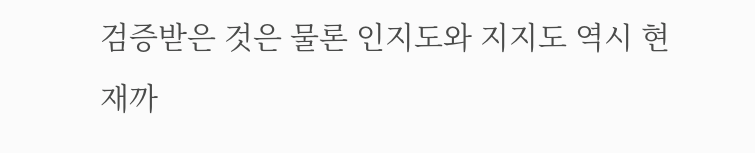검증받은 것은 물론 인지도와 지지도 역시 현재까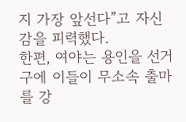지 가장 앞선다”고 자신감을 피력했다.
한편, 여야는 용인을 선거구에 이들이 무소속 출마를 강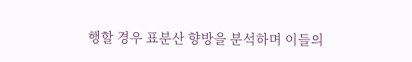행할 경우 표분산 향방을 분석하며 이들의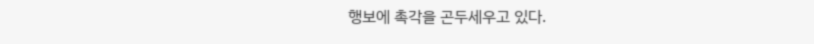행보에 촉각을 곤두세우고 있다.